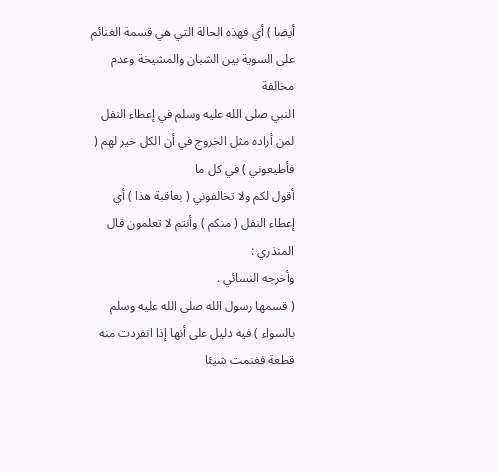أيضا ) أي فهذه الحالة التي هي قسمة الغنائم على السوية بين الشبان والمشيخة وعدم مخالفة
النبي صلى الله عليه وسلم في إعطاء النفل لمن أراده مثل الخروج في أن الكل خير لهم ( فأطيعوني ) في كل ما
أقول لكم ولا تخالفوني ( بعاقبة هذا ) أي إعطاء النفل ( منكم ) وأنتم لا تعلمون قال المنذري :
وأخرجه النسائي .
( قسمها رسول الله صلى الله عليه وسلم بالسواء ) فيه دليل على أنها إذا انفردت منه قطعة فغنمت شيئا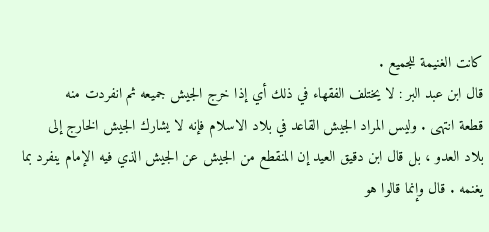كانت الغنيمة للجميع .
قال ابن عبد البر : لا يختلف الفقهاء في ذلك أي إذا خرج الجيش جميعه ثم انفردت منه
قطعة انتهى . وليس المراد الجيش القاعد في بلاد الاسلام فإنه لا يشارك الجيش الخارج إلى
بلاد العدو ، بل قال ابن دقيق العيد إن المنقطع من الجيش عن الجيش الذي فيه الإمام ينفرد بما
يغنمه . قال وإنما قالوا هو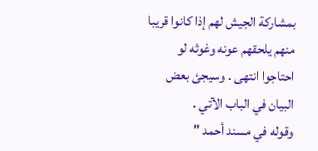بمشاركة الجيش لهم إذا كانوا قريبا منهم يلحقهم عونه وغوثه لو
احتاجوا انتهى . وسيجئ بعض البيان في الباب الآتي .
وقوله في مسند أحمد "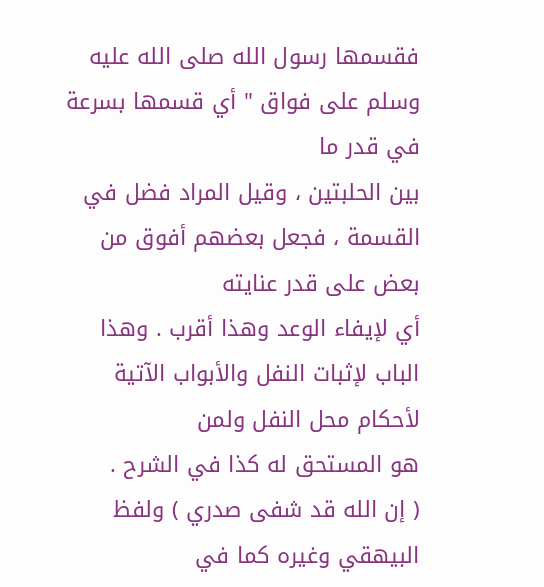فقسمها رسول الله صلى الله عليه وسلم على فواق " أي قسمها بسرعة في قدر ما
بين الحلبتين ، وقيل المراد فضل في القسمة ، فجعل بعضهم أفوق من بعض على قدر عنايته
أي لإيفاء الوعد وهذا أقرب . وهذا الباب لإثبات النفل والأبواب الآتية لأحكام محل النفل ولمن
هو المستحق له كذا في الشرح .
( إن الله قد شفى صدري ) ولفظ البيهقي وغيره كما في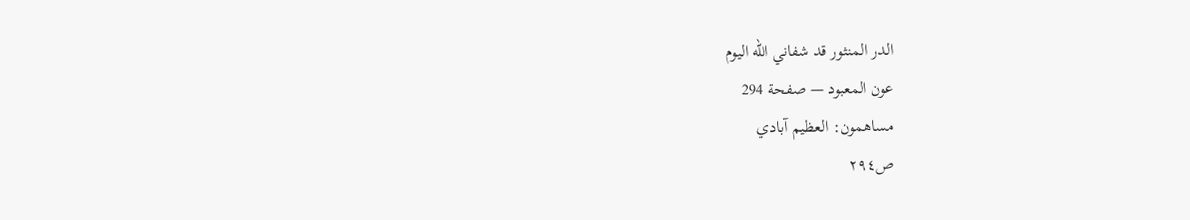الدر المنثور قد شفاني الله اليوم
عون المعبود — صفحة 294
مساهمون: العظيم آبادي
ص٢٩٤